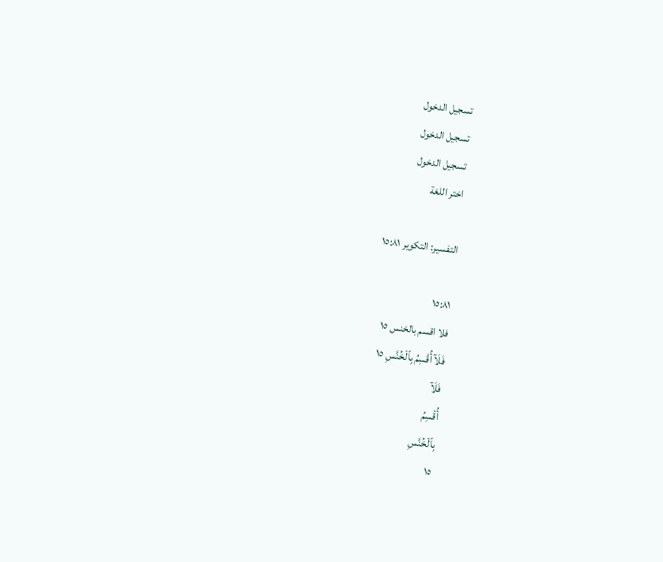تسجيل الدخول
تسجيل الدخول
تسجيل الدخول
اختر اللغة

التفسير: التكوير ١٥:٨١

١٥:٨١
فلا اقسم بالخنس ١٥
فَلَآ أُقْسِمُ بِٱلْخُنَّسِ ١٥
فَلَآ
أُقۡسِمُ
بِٱلۡخُنَّسِ
١٥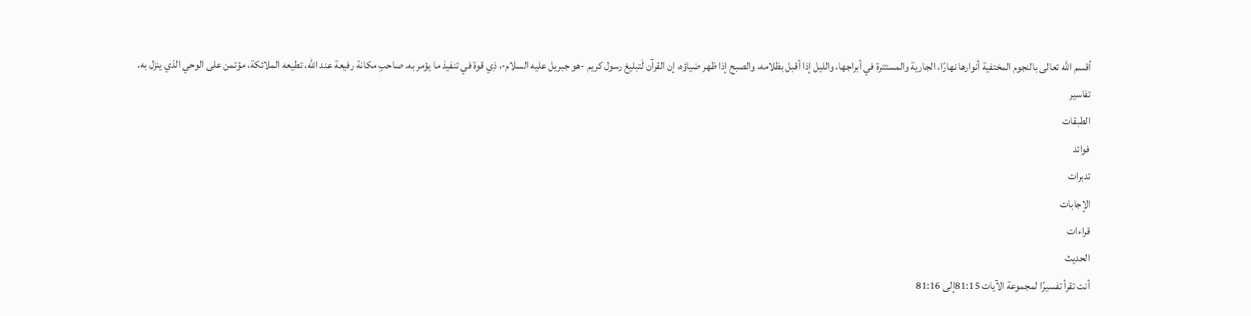أقسم الله تعالى بالنجوم المختفية أنوارها نهارًا، الجارية والمستترة في أبراجها، والليل إذا أقبل بظلامه، والصبح إذا ظهر ضياؤه، إن القرآن لَتبليغ رسول كريم -هو جبريل عليه السلام-، ذِي قوة في تنفيذ ما يؤمر به، صاحبِ مكانة رفيعة عند الله، تطيعه الملائكة، مؤتمن على الوحي الذي ينزل به.
تفاسير
الطبقات
فوائد
تدبرات
الإجابات
قراءات
الحديث
أنت تقرأ تفسيرًا لمجموعة الآيات 81:15إلى 81:16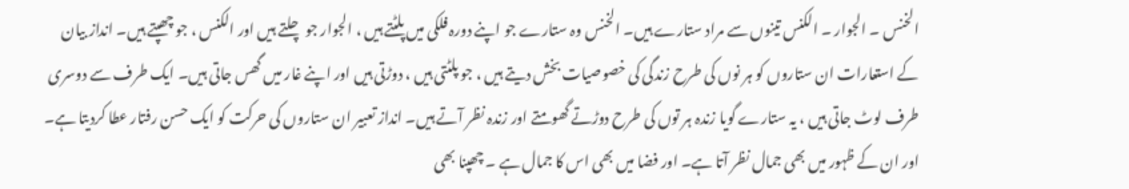الخنس ۔ الجوار ۔ الکنس تینوں سے مراد ستارے ہیں۔ الخنس وہ ستارے جو اپنے دورہ فلکی میں پلٹتے ہیں ، الجوار جو چلتے ہیں اور الکنس ، جو چھپتے ہیں۔ انداز بیان کے استعارات ان ستاروں کو ہر نوں کی طرح زندگی کی خصوصیات بخش دیتے ہیں ، جو پلٹتی ہیں ، دوڑتی ہیں اور اپنے غار میں گھس جاتی ہیں۔ ایک طرف سے دوسری طرف لوٹ جاتی ہیں ، یہ ستارے گویا زندہ ہر توں کی طرح دوڑتے گھومتے اور زندہ نظر آتے ہیں۔ انداز تعبیر ان ستاروں کی حرکت کو ایک حسن رفتار عطا کردیتا ہے۔ اور ان کے ظہور میں بھی جمال نظر آتا ہے۔ اور فضا میں بھی اس کا جمال ہے ۔ چھپنا بھی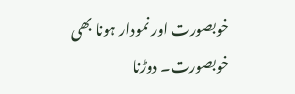خوبصورت اور نمودار ہونا بھی خوبصورت۔ دوڑنا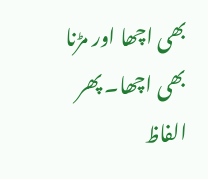بھی اچھا اور مڑنا بھی اچھا۔ پھر الفاظ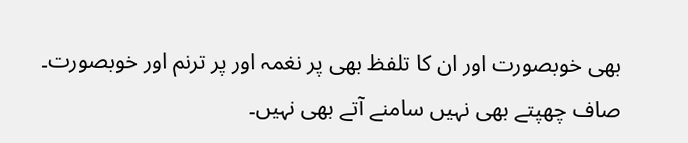بھی خوبصورت اور ان کا تلفظ بھی پر نغمہ اور پر ترنم اور خوبصورت۔ صاف چھپتے بھی نہیں سامنے آتے بھی نہیں۔